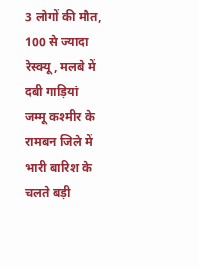3 लोगों की मौत, 100 से ज्यादा रेस्क्यू, मलबे में दबी गाड़ियां
जम्मू कश्मीर के रामबन जिले में भारी बारिश के चलते बड़ी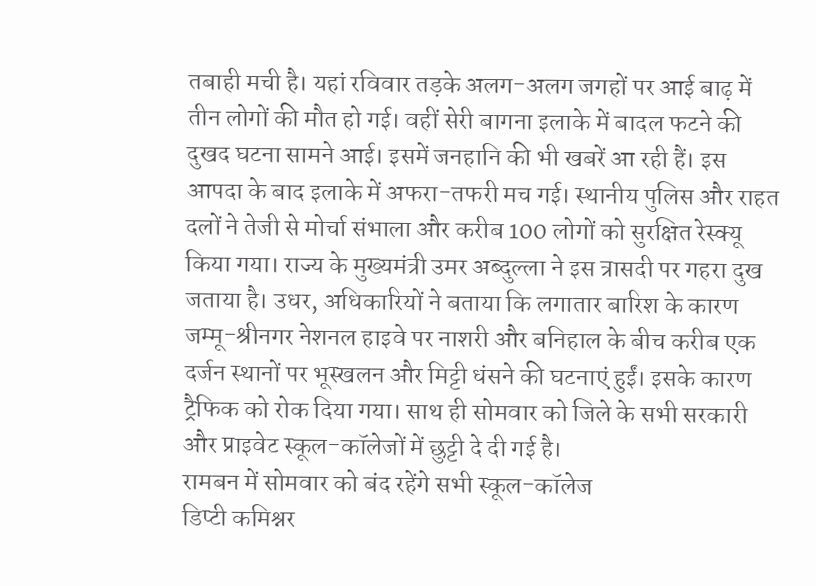तबाही मची है। यहां रविवार तड़के अलग-अलग जगहों पर आई बाढ़ में तीन लोगों की मौत हो गई। वहीं सेरी बागना इलाके में बादल फटने की दुखद घटना सामने आई। इसमें जनहानि की भी खबरें आ रही हैं। इस आपदा के बाद इलाके में अफरा-तफरी मच गई। स्थानीय पुलिस और राहत दलों ने तेजी से मोर्चा संभाला और करीब 100 लोगों को सुरक्षित रेस्क्यू किया गया। राज्य के मुख्यमंत्री उमर अब्दुल्ला ने इस त्रासदी पर गहरा दुख जताया है। उधर, अधिकारियों ने बताया कि लगातार बारिश के कारण जम्मू-श्रीनगर नेशनल हाइवे पर नाशरी और बनिहाल के बीच करीब एक दर्जन स्थानों पर भूस्खलन और मिट्टी धंसने की घटनाएं हुईं। इसके कारण ट्रैफिक को रोक दिया गया। साथ ही सोमवार को जिले के सभी सरकारी और प्राइवेट स्कूल-कॉलेजों में छुट्टी दे दी गई है।
रामबन में सोमवार को बंद रहेंगे सभी स्कूल-कॉलेज
डिप्टी कमिश्नर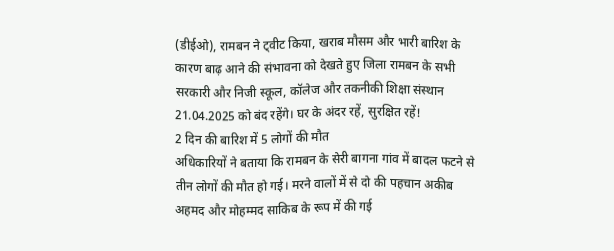(डीईओ), रामबन ने ट्वीट किया, खराब मौसम और भारी बारिश के कारण बाढ़ आने की संभावना को देखते हुए जिला रामबन के सभी सरकारी और निजी स्कूल, कॉलेज और तकनीकी शिक्षा संस्थान 21.04.2025 को बंद रहेंगे। घर के अंदर रहें, सुरक्षित रहें!
2 दिन की बारिश में 5 लोगों की मौत
अधिकारियों ने बताया कि रामबन के सेरी बागना गांव में बादल फटने से तीन लोगों की मौत हो गई। मरने वालों में से दो की पहचान अकीब अहमद और मोहम्मद साकिब के रूप में की गई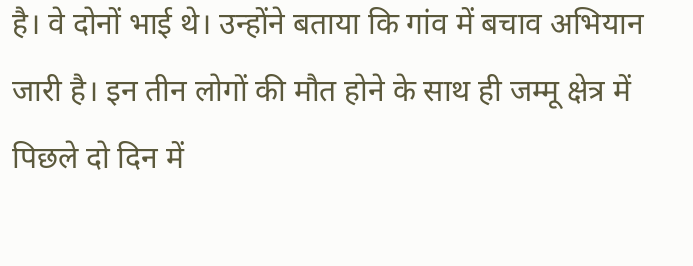है। वे दोनों भाई थे। उन्होंने बताया कि गांव में बचाव अभियान जारी है। इन तीन लोगों की मौत होने के साथ ही जम्मू क्षेत्र में पिछले दो दिन में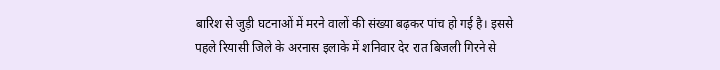बारिश से जुड़ी घटनाओं में मरने वालों की संख्या बढ़कर पांच हो गई है। इससे पहले रियासी जिले के अरनास इलाके में शनिवार देर रात बिजली गिरने से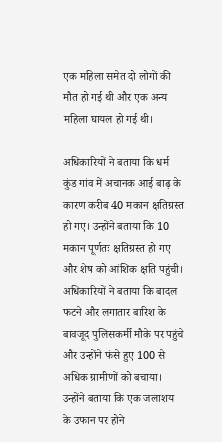एक महिला समेत दो लोगों की मौत हो गई थी और एक अन्य महिला घायल हो गई थी।

अधिकारियों ने बताया कि धर्म कुंड गांव में अचानक आई बाढ़ के कारण करीब 40 मकान क्षतिग्रस्त हो गए। उन्होंने बताया कि 10 मकान पूर्णतः क्षतिग्रस्त हो गए और शेष को आंशिक क्षति पहुंची। अधिकारियों ने बताया कि बादल फटने और लगातार बारिश के बावजूद पुलिसकर्मी मौके पर पहुंचे और उन्होंने फंसे हुए 100 से अधिक ग्रामीणों को बचाया। उन्होंने बताया कि एक जलाशय के उफान पर होने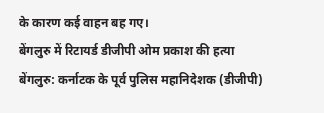के कारण कई वाहन बह गए।
बेंगलुरु में रिटायर्ड डीजीपी ओम प्रकाश की हत्या
बेंगलुरु: कर्नाटक के पूर्व पुलिस महानिदेशक (डीजीपी)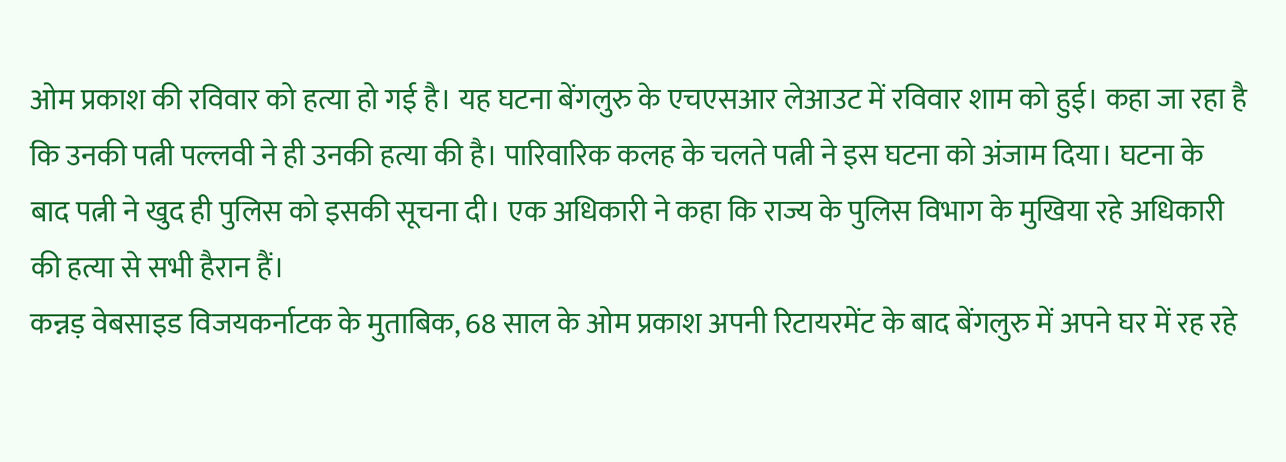ओम प्रकाश की रविवार को हत्या हो गई है। यह घटना बेंगलुरु के एचएसआर लेआउट में रविवार शाम को हुई। कहा जा रहा है कि उनकी पत्नी पल्लवी ने ही उनकी हत्या की है। पारिवारिक कलह के चलते पत्नी ने इस घटना को अंजाम दिया। घटना के बाद पत्नी ने खुद ही पुलिस को इसकी सूचना दी। एक अधिकारी ने कहा कि राज्य के पुलिस विभाग के मुखिया रहे अधिकारी की हत्या से सभी हैरान हैं।
कन्नड़ वेबसाइड विजयकर्नाटक के मुताबिक, 68 साल के ओम प्रकाश अपनी रिटायरमेंट के बाद बेंगलुरु में अपने घर में रह रहे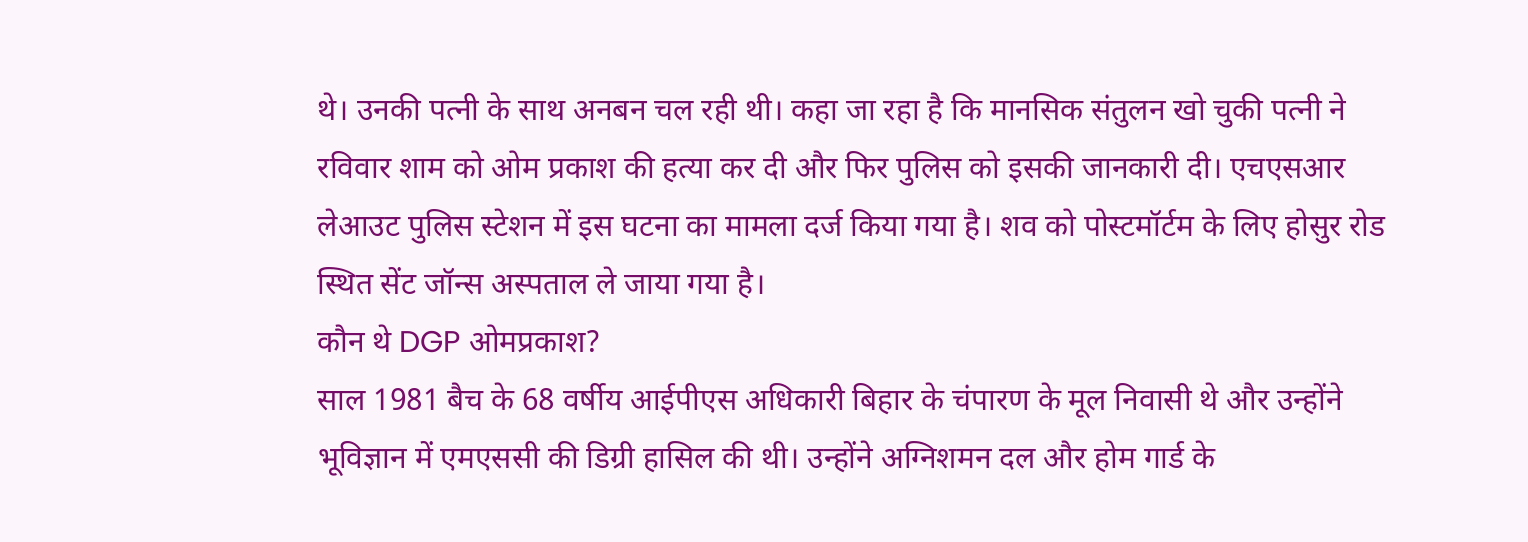थे। उनकी पत्नी के साथ अनबन चल रही थी। कहा जा रहा है कि मानसिक संतुलन खो चुकी पत्नी ने रविवार शाम को ओम प्रकाश की हत्या कर दी और फिर पुलिस को इसकी जानकारी दी। एचएसआर लेआउट पुलिस स्टेशन में इस घटना का मामला दर्ज किया गया है। शव को पोस्टमॉर्टम के लिए होसुर रोड स्थित सेंट जॉन्स अस्पताल ले जाया गया है।
कौन थे DGP ओमप्रकाश?
साल 1981 बैच के 68 वर्षीय आईपीएस अधिकारी बिहार के चंपारण के मूल निवासी थे और उन्होंने भूविज्ञान में एमएससी की डिग्री हासिल की थी। उन्होंने अग्निशमन दल और होम गार्ड के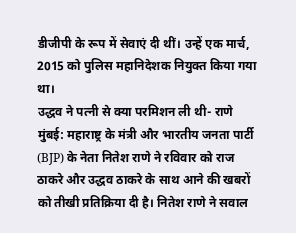डीजीपी के रूप में सेवाएं दी थीं। उन्हें एक मार्च, 2015 को पुलिस महानिदेशक नियुक्त किया गया था।
उद्धव ने पत्नी से क्या परमिशन ली थी- राणे
मुंबई: महाराष्ट्र के मंत्री और भारतीय जनता पार्टी (BJP) के नेता नितेश राणे ने रविवार को राज ठाकरे और उद्धव ठाकरे के साथ आने की खबरों को तीखी प्रतिक्रिया दी है। नितेश राणे ने सवाल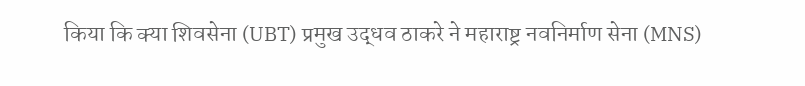किया कि क्या शिवसेना (UBT) प्रमुख उद्धव ठाकरे ने महाराष्ट्र नवनिर्माण सेना (MNS)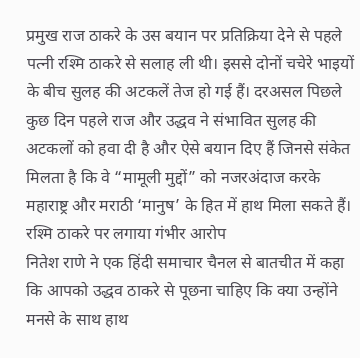प्रमुख राज ठाकरे के उस बयान पर प्रतिक्रिया देने से पहले पत्नी रश्मि ठाकरे से सलाह ली थी। इससे दोनों चचेरे भाइयों के बीच सुलह की अटकलें तेज हो गई हैं। दरअसल पिछले कुछ दिन पहले राज और उद्धव ने संभावित सुलह की अटकलों को हवा दी है और ऐसे बयान दिए हैं जिनसे संकेत मिलता है कि वे “मामूली मुद्दों” को नजरअंदाज करके महाराष्ट्र और मराठी ‘मानुष’ के हित में हाथ मिला सकते हैं।
रश्मि ठाकरे पर लगाया गंभीर आरोप
नितेश राणे ने एक हिंदी समाचार चैनल से बातचीत में कहा कि आपको उद्धव ठाकरे से पूछना चाहिए कि क्या उन्होंने मनसे के साथ हाथ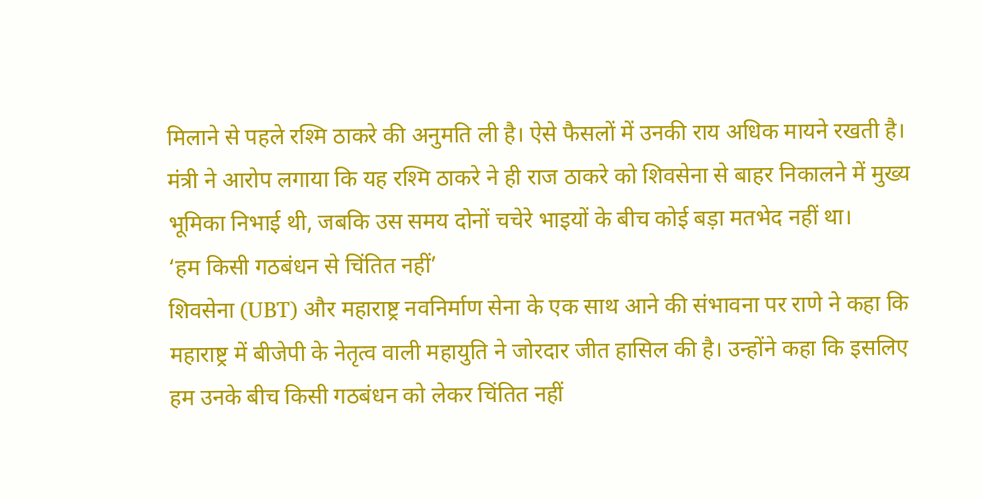मिलाने से पहले रश्मि ठाकरे की अनुमति ली है। ऐसे फैसलों में उनकी राय अधिक मायने रखती है। मंत्री ने आरोप लगाया कि यह रश्मि ठाकरे ने ही राज ठाकरे को शिवसेना से बाहर निकालने में मुख्य भूमिका निभाई थी, जबकि उस समय दोनों चचेरे भाइयों के बीच कोई बड़ा मतभेद नहीं था।
‘हम किसी गठबंधन से चिंतित नहीं’
शिवसेना (UBT) और महाराष्ट्र नवनिर्माण सेना के एक साथ आने की संभावना पर राणे ने कहा कि महाराष्ट्र में बीजेपी के नेतृत्व वाली महायुति ने जोरदार जीत हासिल की है। उन्होंने कहा कि इसलिए हम उनके बीच किसी गठबंधन को लेकर चिंतित नहीं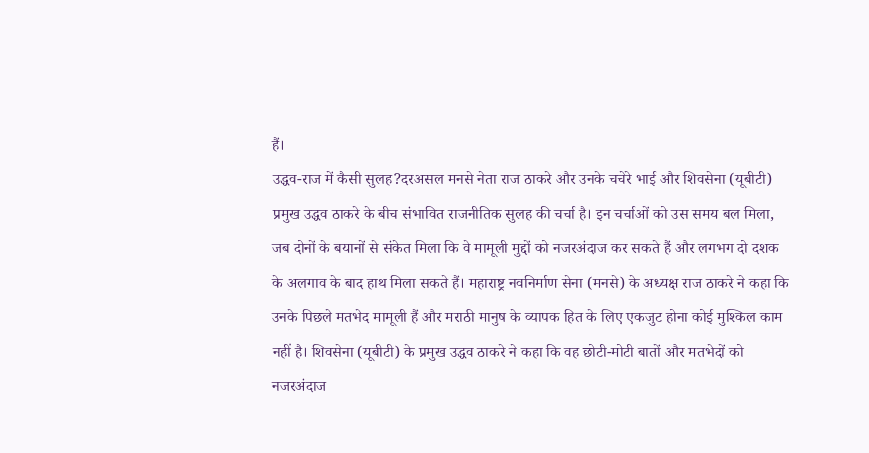हैं।
उद्धव-राज में कैसी सुलह?दरअसल मनसे नेता राज ठाकरे और उनके चचेरे भाई और शिवसेना (यूबीटी) प्रमुख उद्धव ठाकरे के बीच संभावित राजनीतिक सुलह की चर्चा है। इन चर्चाओं को उस समय बल मिला, जब दोनों के बयानों से संकेत मिला कि वे मामूली मुद्दों को नजरअंदाज कर सकते हैं और लगभग दो दशक के अलगाव के बाद हाथ मिला सकते हैं। महाराष्ट्र नवनिर्माण सेना (मनसे) के अध्यक्ष राज ठाकरे ने कहा कि उनके पिछले मतभेद मामूली हैं और मराठी मानुष के व्यापक हित के लिए एकजुट होना कोई मुश्किल काम नहीं है। शिवसेना (यूबीटी) के प्रमुख उद्धव ठाकरे ने कहा कि वह छोटी-मोटी बातों और मतभेदों को नजरअंदाज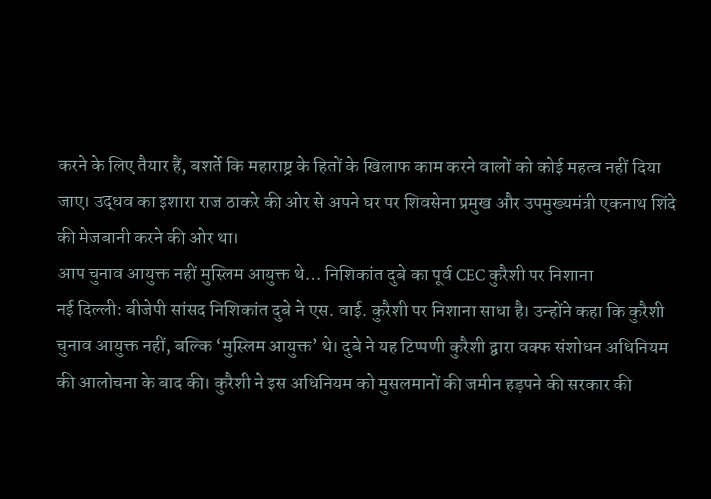करने के लिए तैयार हैं, बशर्ते कि महाराष्ट्र के हितों के खिलाफ काम करने वालों को कोई महत्व नहीं दिया जाए। उद्धव का इशारा राज ठाकरे की ओर से अपने घर पर शिवसेना प्रमुख और उपमुख्यमंत्री एकनाथ शिंदे की मेजबानी करने की ओर था।
आप चुनाव आयुक्त नहीं मुस्लिम आयुक्त थे… निशिकांत दुबे का पूर्व CEC कुरैशी पर निशाना
नई दिल्ली: बीजेपी सांसद निशिकांत दुबे ने एस. वाई. कुरैशी पर निशाना साधा है। उन्होंने कहा कि कुरैशी चुनाव आयुक्त नहीं, बल्कि ‘मुस्लिम आयुक्त’ थे। दुबे ने यह टिप्पणी कुरैशी द्वारा वक्फ संशोधन अधिनियम की आलोचना के बाद की। कुरैशी ने इस अधिनियम को मुसलमानों की जमीन हड़पने की सरकार की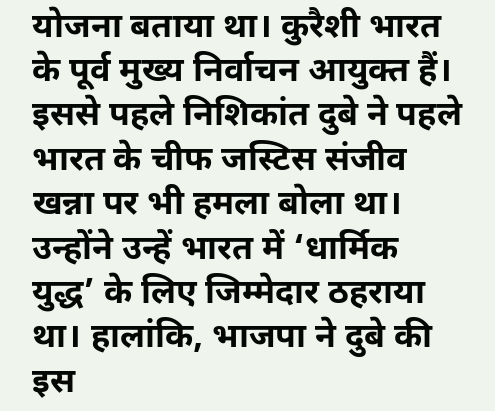योजना बताया था। कुरैशी भारत के पूर्व मुख्य निर्वाचन आयुक्त हैं।
इससे पहले निशिकांत दुबे ने पहले भारत के चीफ जस्टिस संजीव खन्ना पर भी हमला बोला था। उन्होंने उन्हें भारत में ‘धार्मिक युद्ध’ के लिए जिम्मेदार ठहराया था। हालांकि, भाजपा ने दुबे की इस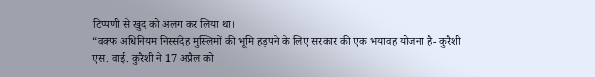टिप्पणी से खुद को अलग कर लिया था।
“वक्फ अधिनियम निस्संदेह मुस्लिमों की भूमि हड़पने के लिए सरकार की एक भयावह योजना है- कुरैशी
एस. वाई. कुरैशी ने 17 अप्रैल को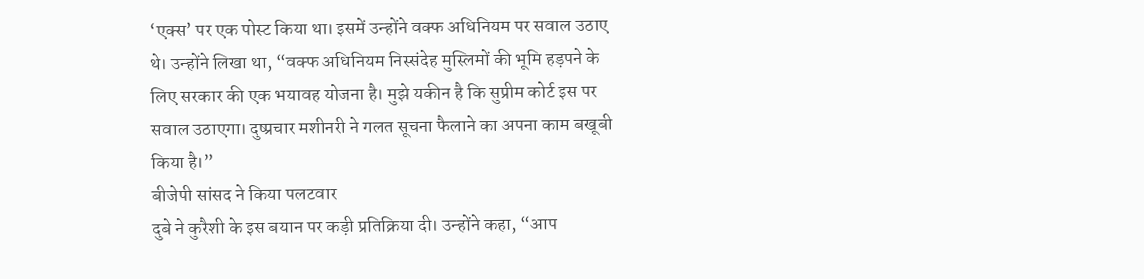‘एक्स’ पर एक पोस्ट किया था। इसमें उन्होंने वक्फ अधिनियम पर सवाल उठाए थे। उन्होंने लिखा था, “वक्फ अधिनियम निस्संदेह मुस्लिमों की भूमि हड़पने के लिए सरकार की एक भयावह योजना है। मुझे यकीन है कि सुप्रीम कोर्ट इस पर सवाल उठाएगा। दुष्प्रचार मशीनरी ने गलत सूचना फैलाने का अपना काम बखूबी किया है।”
बीजेपी सांसद ने किया पलटवार
दुबे ने कुरैशी के इस बयान पर कड़ी प्रतिक्रिया दी। उन्होंने कहा, “आप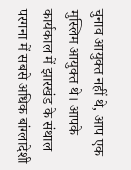चुनाव आयुक्त नहीं थे, आप एक मुस्लिम आयुक्त थे। आपके कार्यकाल में झारखंड के संथाल परगना में सबसे अधिक बांग्लादेशी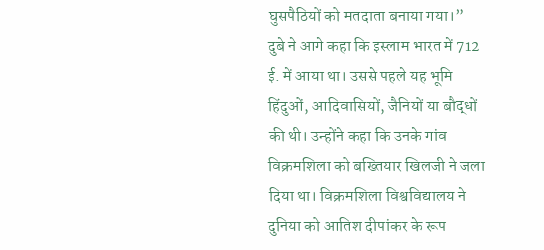घुसपैठियों को मतदाता बनाया गया।”
दुबे ने आगे कहा कि इस्लाम भारत में 712 ई. में आया था। उससे पहले यह भूमि हिंदुओं, आदिवासियों, जैनियों या बौद्धों की थी। उन्होंने कहा कि उनके गांव विक्रमशिला को बख्तियार खिलजी ने जला दिया था। विक्रमशिला विश्वविद्यालय ने दुनिया को आतिश दीपांकर के रूप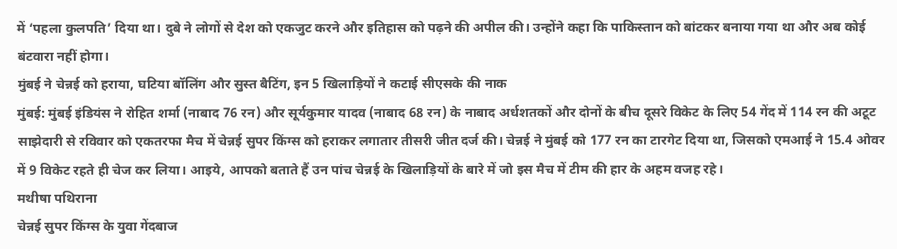में ‘पहला कुलपति’ दिया था। दुबे ने लोगों से देश को एकजुट करने और इतिहास को पढ़ने की अपील की। उन्होंने कहा कि पाकिस्तान को बांटकर बनाया गया था और अब कोई बंटवारा नहीं होगा।
मुंबई ने चेन्नई को हराया, घटिया बॉलिंग और सुस्त बैटिंग, इन 5 खिलाड़ियों ने कटाई सीएसके की नाक
मुंबई: मुंबई इंडियंस ने रोहित शर्मा (नाबाद 76 रन) और सूर्यकुमार यादव (नाबाद 68 रन) के नाबाद अर्धशतकों और दोनों के बीच दूसरे विकेट के लिए 54 गेंद में 114 रन की अटूट साझेदारी से रविवार को एकतरफा मैच में चेन्नई सुपर किंग्स को हराकर लगातार तीसरी जीत दर्ज की। चेन्नई ने मुंबई को 177 रन का टारगेट दिया था, जिसको एमआई ने 15.4 ओवर में 9 विकेट रहते ही चेज कर लिया। आइये, आपको बताते हैं उन पांच चेन्नई के खिलाड़ियों के बारे में जो इस मैच में टीम की हार के अहम वजह रहे।
मथीषा पथिराना
चेन्नई सुपर किंग्स के युवा गेंदबाज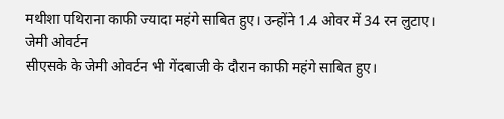मथीशा पथिराना काफी ज्यादा महंगे साबित हुए। उन्होंने 1.4 ओवर में 34 रन लुटाए।
जेमी ओवर्टन
सीएसके के जेमी ओवर्टन भी गेंदबाजी के दौरान काफी महंगे साबित हुए।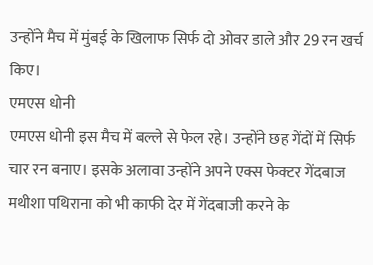उन्होंने मैच में मुंबई के खिलाफ सिर्फ दो ओवर डाले और 29 रन खर्च किए।
एमएस धोनी
एमएस धोनी इस मैच में बल्ले से फेल रहे। उन्होंने छह गेंदों में सिर्फ चार रन बनाए। इसके अलावा उन्होंने अपने एक्स फेक्टर गेंदबाज मथीशा पथिराना को भी काफी देर में गेंदबाजी करने के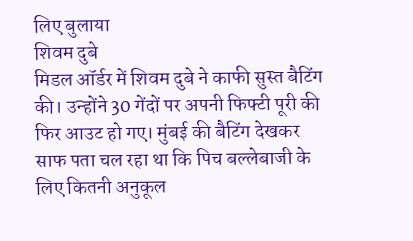लिए बुलाया
शिवम दुबे
मिडल ऑर्डर में शिवम दुबे ने काफी सुस्त बैटिंग की। उन्होंने 30 गेंदों पर अपनी फिफ्टी पूरी की फिर आउट हो गए। मुंबई की बैटिंग देखकर साफ पता चल रहा था कि पिच बल्लेबाजी के लिए कितनी अनुकूल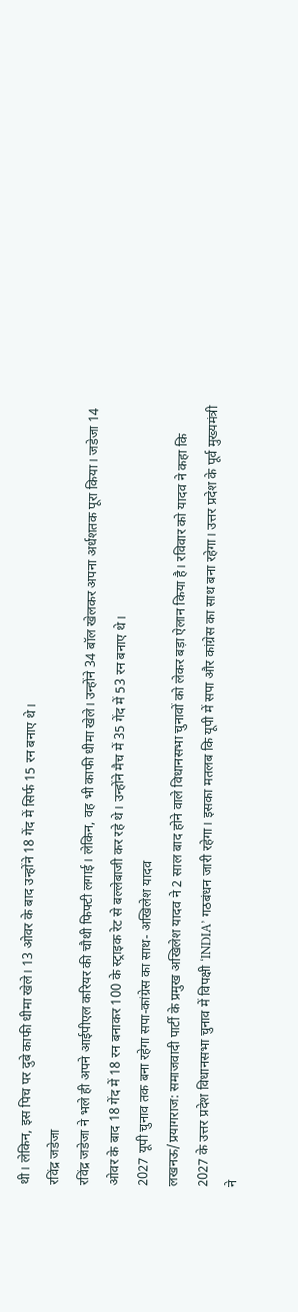थी। लेकिन, इस पिच पर दुबे काफी धीमा खेले। 13 ओवर के बाद उन्होंने 18 गेंद में सिर्फ 15 रन बनाए थे।
रविंद्र जडेजा
रविंद्र जडेजा ने भले ही अपने आईपीएल करियर की चौथी फिफ्टी लगाई। लेकिन, वह भी काफी धीमा खेले। उन्होंने 34 बॉल खेलकर अपना अर्धशतक पूरा किया। जडेजा 14 ओवर के बाद 18 गेंद में 18 रन बनाकर 100 के स्ट्राइक रेट से बल्लेबाजी कर रहे थे। उन्होंने मैच में 35 गेंद में 53 रन बनाए थे।
2027 यूपी चुनाव तक बना रहेगा सपा-कांग्रेस का साथ- अखिलेश यादव
लखनऊ/प्रयागराज: समाजवादी पार्टी के प्रमुख अखिलेश यादव ने 2 साल बाद होने वाले विधानसभा चुनावों को लेकर बड़ा ऐलान किया है। रविवार को यादव ने कहा कि 2027 के उत्तर प्रदेश विधानसभा चुनाव में विपक्षी ‘INDIA’ गठबंधन जारी रहेगा। इसका मतलब कि यूपी में सपा और कांग्रेस का साथ बना रहेगा। उत्तर प्रदेश के पूर्व मुख्यमंत्री ने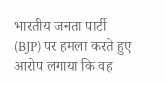भारतीय जनता पार्टी (BJP) पर हमला करते हुए आरोप लगाया कि वह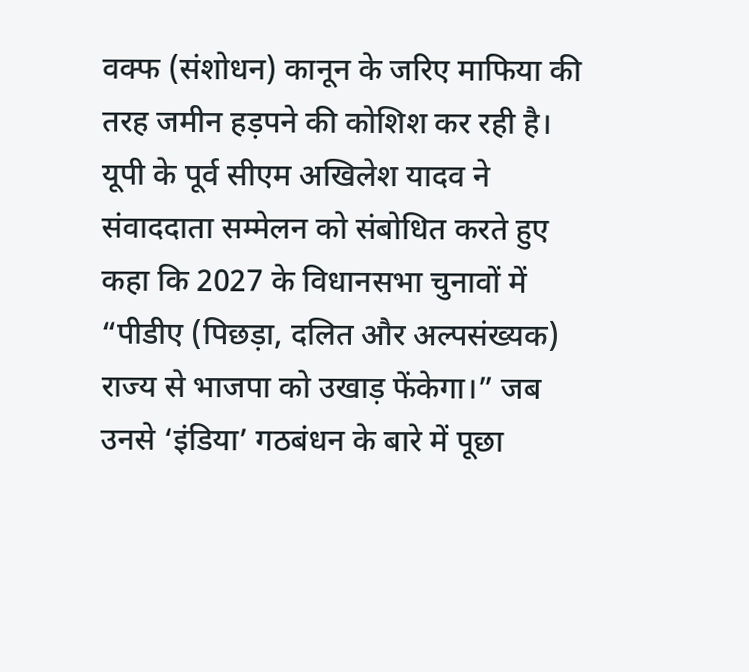वक्फ (संशोधन) कानून के जरिए माफिया की तरह जमीन हड़पने की कोशिश कर रही है।
यूपी के पूर्व सीएम अखिलेश यादव ने संवाददाता सम्मेलन को संबोधित करते हुए कहा कि 2027 के विधानसभा चुनावों में “पीडीए (पिछड़ा, दलित और अल्पसंख्यक) राज्य से भाजपा को उखाड़ फेंकेगा।” जब उनसे ‘इंडिया’ गठबंधन के बारे में पूछा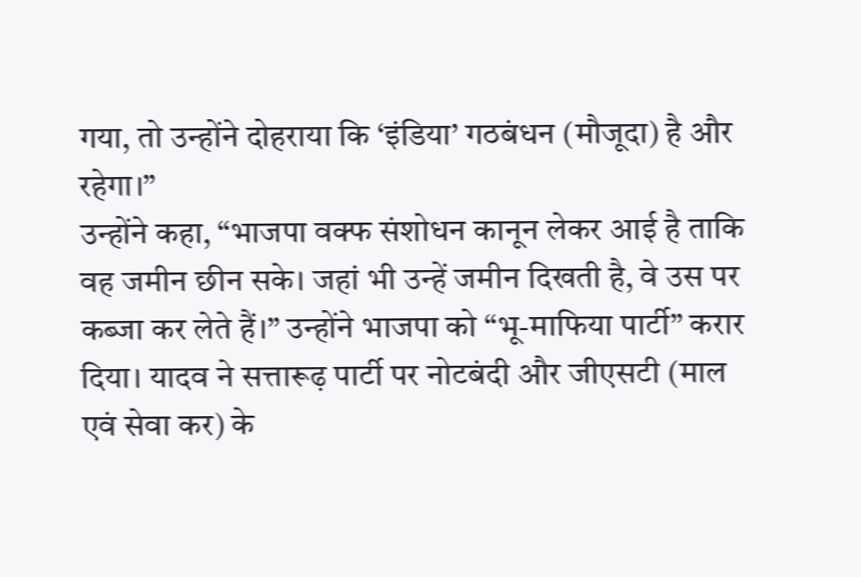गया, तो उन्होंने दोहराया कि ‘इंडिया’ गठबंधन (मौजूदा) है और रहेगा।”
उन्होंने कहा, “भाजपा वक्फ संशोधन कानून लेकर आई है ताकि वह जमीन छीन सके। जहां भी उन्हें जमीन दिखती है, वे उस पर कब्जा कर लेते हैं।” उन्होंने भाजपा को “भू-माफिया पार्टी” करार दिया। यादव ने सत्तारूढ़ पार्टी पर नोटबंदी और जीएसटी (माल एवं सेवा कर) के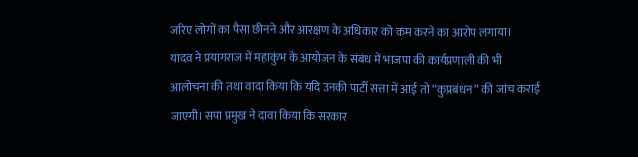जरिए लोगों का पैसा छीनने और आरक्षण के अधिकार को कम करने का आरोप लगाया।
यादव ने प्रयागराज में महाकुंभ के आयोजन के संबंध में भाजपा की कार्यप्रणाली की भी आलोचना की तथा वादा किया कि यदि उनकी पार्टी सत्ता में आई तो “कुप्रबंधन” की जांच कराई जाएगी। सपा प्रमुख ने दावा किया कि सरकार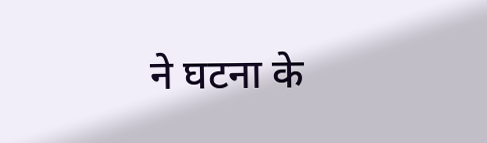ने घटना के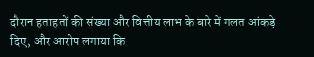दौरान हताहतों की संख्या और वित्तीय लाभ के बारे में गलत आंकड़े दिए, और आरोप लगाया कि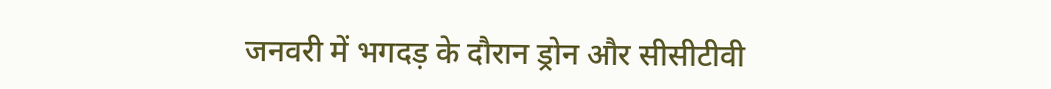जनवरी में भगदड़ के दौरान ड्रोन और सीसीटीवी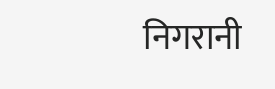निगरानी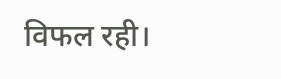विफल रही।